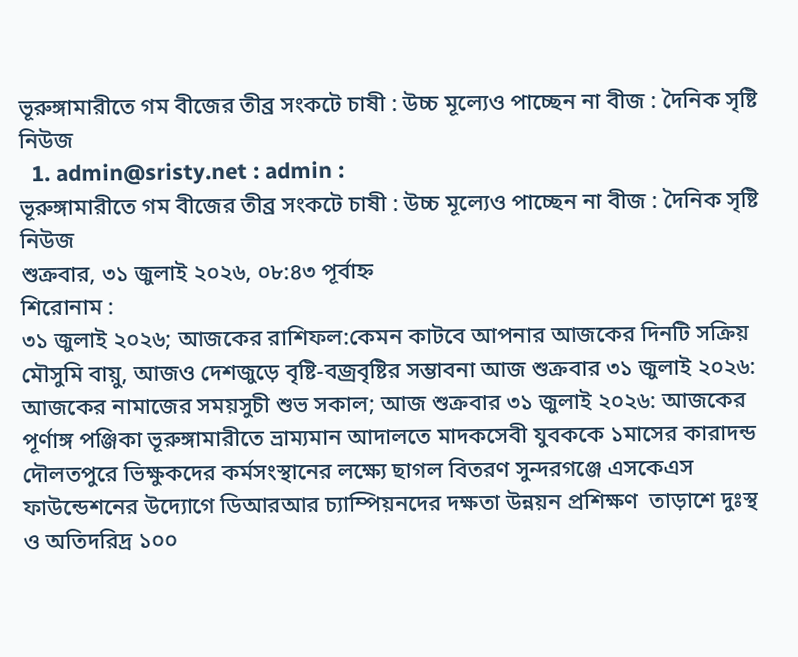ভূরুঙ্গামারীতে গম বীজের তীব্র সংকটে চাষী : উচ্চ মূল‍্যেও পাচ্ছেন না বীজ : দৈনিক সৃষ্টি নিউজ
  1. admin@sristy.net : admin :
ভূরুঙ্গামারীতে গম বীজের তীব্র সংকটে চাষী : উচ্চ মূল‍্যেও পাচ্ছেন না বীজ : দৈনিক সৃষ্টি নিউজ
শুক্রবার, ৩১ জুলাই ২০২৬, ০৮:৪৩ পূর্বাহ্ন
শিরোনাম :
৩১ জুলাই ২০২৬; আজকের রাশিফল:কেমন কাটবে আপনার আজকের দিনটি সক্রিয় মৌসুমি বায়ু, আজও দেশজুড়ে বৃষ্টি-বজ্রবৃষ্টির সম্ভাবনা আজ শুক্রবার ৩১ জুলাই ২০২৬: আজকের নামাজের সময়সুচী শুভ সকাল; আজ শুক্রবার ৩১ জুলাই ২০২৬: আজকের পূর্ণাঙ্গ পঞ্জিকা ভূরুঙ্গামারীতে ভ্রাম‍্যমান আদালতে মাদকসেবী যুবককে ১মাসের কারাদন্ড দৌলতপুরে ভিক্ষুকদের কর্মসংস্থানের লক্ষ্যে ছাগল বিতরণ সুন্দরগঞ্জে এসকেএস ফাউন্ডেশনের উদ্যোগে ডিআরআর চ্যাম্পিয়নদের দক্ষতা উন্নয়ন প্রশিক্ষণ  তাড়াশে দুঃস্থ ও অতিদরিদ্র ১০০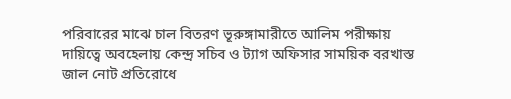পরিবারের মাঝে চাল বিতরণ ভূরুঙ্গামারীতে আলিম পরীক্ষায় দায়িত্বে অবহেলায় কেন্দ্র সচিব ও ট্যাগ অফিসার সাময়িক বরখাস্ত জাল নোট প্রতিরোধে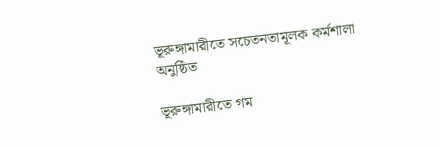ভূরুঙ্গামারীতে সচেতনতামূলক কর্মশালা অনুষ্ঠিত

ভূরুঙ্গামারীতে গম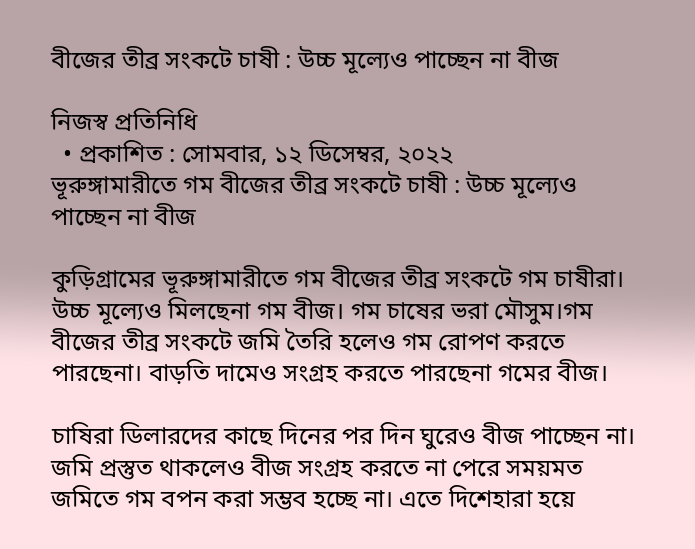বীজের তীব্র সংকটে চাষী : উচ্চ মূল‍্যেও পাচ্ছেন না বীজ

নিজস্ব প্রতিনিধি
  • প্রকাশিত : সোমবার, ১২ ডিসেম্বর, ২০২২
ভূরুঙ্গামারীতে গম বীজের তীব্র সংকটে চাষী : উচ্চ মূল‍্যেও পাচ্ছেন না বীজ

কুড়িগ্রামের ভূরুঙ্গামারীতে গম বীজের তীব্র সংকটে গম চাষীরা। উচ্চ মূল‍্যেও মিলছেনা গম বীজ। গম চাষের ভরা মৌসুম।গম বীজের তীব্র সংকটে জমি তৈরি হলেও গম রোপণ করতে পারছেনা। বাড়তি দামেও সংগ্রহ করতে পারছেনা গমের বীজ।

চাষিরা ডিলারদের কাছে দিনের পর দিন ঘুরেও বীজ পাচ্ছেন না। জমি প্রস্তুত থাকলেও বীজ সংগ্রহ করতে না পেরে সময়মত জমিতে গম বপন করা সম্ভব হচ্ছে না। এতে দিশেহারা হয়ে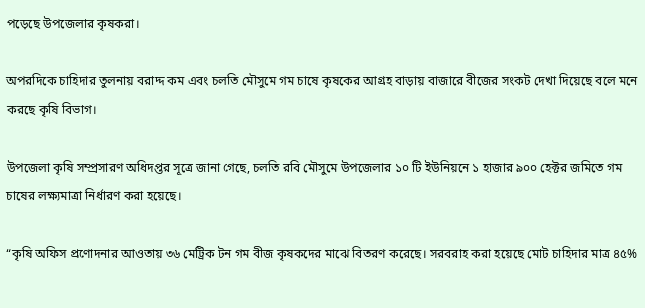পড়েছে উপজেলার কৃষকরা।

অপরদিকে চাহিদার তুলনায় বরাদ্দ কম এবং চলতি মৌসুমে গম চাষে কৃষকের আগ্রহ বাড়ায় বাজারে বীজের সংকট দেখা দিয়েছে বলে মনে করছে কৃষি বিভাগ।

উপজেলা কৃষি সম্প্রসারণ অধিদপ্তর সূত্রে জানা গেছে, চলতি রবি মৌসুমে উপজেলার ১০ টি ইউনিয়নে ১ হাজার ৯০০ হেক্টর জমিতে গম চাষের লক্ষ্যমাত্রা নির্ধারণ করা হয়েছে।

“কৃষি অফিস প্রণোদনার আওতায় ৩৬ মেট্রিক টন গম বীজ কৃষকদের মাঝে বিতরণ করেছে। সরবরাহ করা হয়েছে মোট চাহিদার মাত্র ৪৫%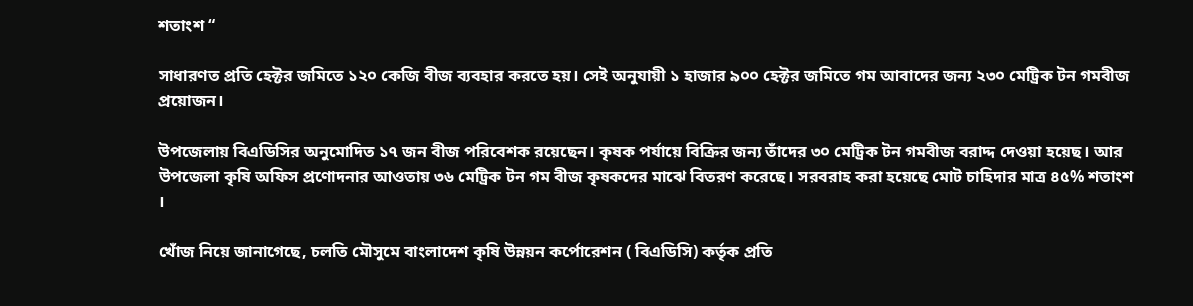শতাংশ “

সাধারণত প্রতি হেক্টর জমিতে ১২০ কেজি বীজ ব্যবহার করতে হয়। সেই অনুযায়ী ১ হাজার ৯০০ হেক্টর জমিতে গম আবাদের জন্য ২৩০ মেট্রিক টন গমবীজ প্রয়োজন।

উপজেলায় বিএডিসির অনুমোদিত ১৭ জন বীজ পরিবেশক রয়েছেন। কৃষক পর্যায়ে বিক্রির জন্য তাঁদের ৩০ মেট্রিক টন গমবীজ বরাদ্দ দেওয়া হয়েছ। আর উপজেলা কৃষি অফিস প্রণোদনার আওতায় ৩৬ মেট্রিক টন গম বীজ কৃষকদের মাঝে বিতরণ করেছে। সরবরাহ করা হয়েছে মোট চাহিদার মাত্র ৪৫% শতাংশ ।

খোঁজ নিয়ে জানাগেছে, চলতি মৌসুমে বাংলাদেশ কৃষি উন্নয়ন কর্পোরেশন ( বিএডিসি) কর্তৃক প্রতি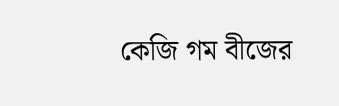কেজি গম বীজের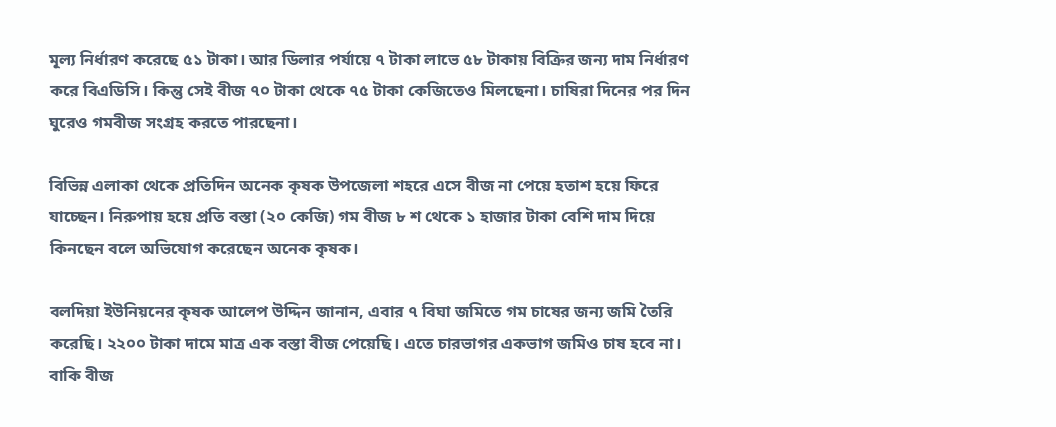মূল্য নির্ধারণ করেছে ৫১ টাকা। আর ডিলার পর্যায়ে ৭ টাকা লাভে ৫৮ টাকায় বিক্রির জন‍্য দাম নির্ধারণ করে বিএডিসি। কিন্তু সেই বীজ ৭০ টাকা থেকে ৭৫ টাকা কেজিতেও মিলছেনা। চাষিরা দিনের পর দিন ঘুরেও গমবীজ সংগ্রহ করতে পারছেনা।

বিভিন্ন এলাকা থেকে প্রতিদিন অনেক কৃষক উপজেলা শহর‍ে এসে বীজ না পেয়ে হতাশ হয়ে ফিরে যাচ্ছেন। নিরুপায় হয়ে প্রতি বস্তা (২০ কেজি) গম বীজ ৮ শ থেকে ১ হাজার টাকা বেশি দাম দিয়ে কিনছেন বলে অভিযোগ করেছেন অনেক কৃষক।

বলদিয়া ইউনিয়নের কৃষক আলেপ উদ্দিন জানান, এবার ৭ বিঘা জমিতে গম চাষের জন‍্য জমি তৈরি করেছি। ২২০০ টাকা দামে মাত্র এক বস্তা বীজ পেয়েছি। এতে চারভাগর একভাগ জমিও চাষ হবে না। বাকি বীজ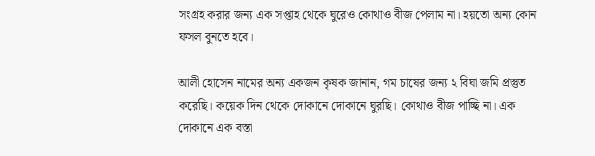সংগ্রহ করার জন‍্য এক সপ্তাহ থেকে ঘুরেও কোথাও বীজ পেলাম না। হয়তো অন‍্য কোন ফসল বুনতে হবে।

আলী হোসেন নামের অন্য একজন কৃষক জানান, গম চাষের জন‍্য ২ বিঘা জমি প্রস্তুত করেছি। কয়েক দিন থেকে দোকানে দোকানে ঘুরছি। কোথাও বীজ পাচ্ছি না। এক দোকানে এক বস্তা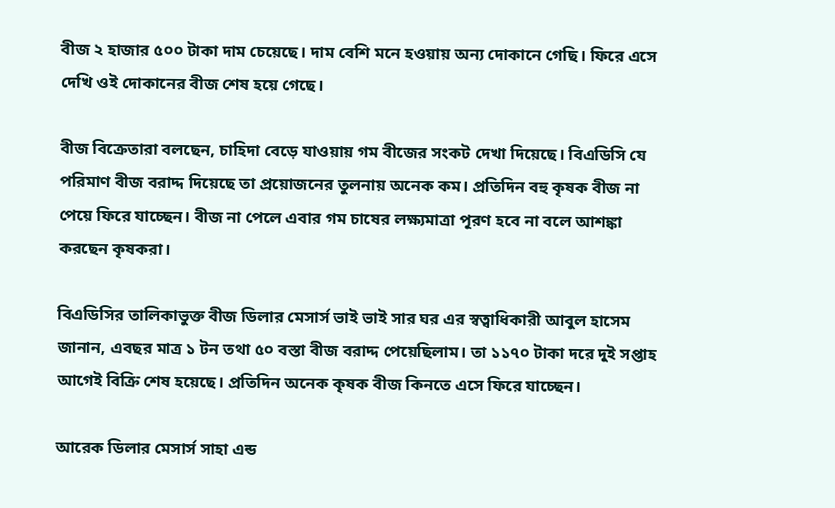বীজ ২ হাজার ৫০০ টাকা দাম চেয়েছে। দাম বেশি মনে হওয়ায় অন‍্য দোকানে গেছি। ফিরে এসে দেখি ওই দোকানের বীজ শেষ হয়ে গেছে।

বীজ বিক্রেতারা বলছেন, চাহিদা বেড়ে যাওয়ায় গম বীজের সংকট দেখা দিয়েছে। বিএডিসি যে পরিমাণ বীজ বরাদ্দ দিয়েছে তা প্রয়োজনের তুলনায় অনেক কম। প্রতিদিন বহু কৃষক বীজ না পেয়ে ফিরে যাচ্ছেন। বীজ না পেলে এবার গম চাষের লক্ষ‍্যমাত্রা পূরণ হবে না বলে আশঙ্কা করছেন কৃষকরা।

বিএডিসির তালিকাভুক্ত বীজ ডিলার মেসার্স ভাই ভাই সার ঘর এর স্বত্বাধিকারী আবুল হাসেম জানান, এবছর মাত্র ১ টন তথা ৫০ বস্তা বীজ বরাদ্দ পেয়েছিলাম। তা ১১৭০ টাকা দরে দুই সপ্তাহ আগেই বিক্রি শেষ হয়েছে। প্রতিদিন অনেক কৃষক বীজ কিনতে এসে ফিরে যাচ্ছেন।

আরেক ডিলার মেসার্স সাহা এন্ড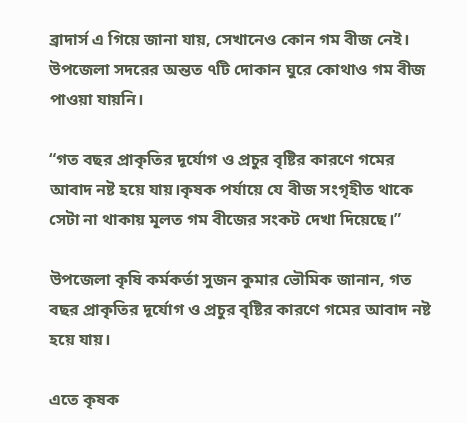ব্রাদার্স এ গিয়ে জানা যায়, সেখানেও কোন গম বীজ নেই। উপজেলা সদরের অন্তত ৭টি দোকান ঘুরে কোথাও গম বীজ পাওয়া যায়নি।

“গত বছর প্রাকৃতির দূর্যোগ ও প্রচুর বৃষ্টির কারণে গমের আবাদ নষ্ট হয়ে যায়।কৃষক পর্যায়ে যে বীজ সংগৃহীত থাকে সেটা না থাকায় মূলত গম বীজের সংকট দেখা দিয়েছে।”

উপজেলা কৃষি কর্মকর্তা সুজন কুমার ভৌমিক জানান, গত বছর প্রাকৃতির দূর্যোগ ও প্রচুর বৃষ্টির কারণে গমের আবাদ নষ্ট হয়ে যায়।

এতে কৃষক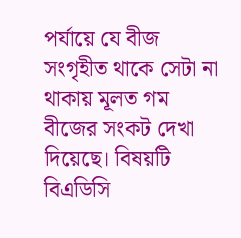পর্যায়ে যে বীজ সংগৃহীত থাকে সেটা না থাকায় মূলত গম বীজের সংকট দেখা দিয়েছে। বিষয়টি বিএডিসি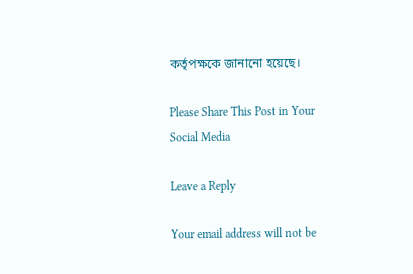কর্তৃপক্ষকে জানানো হয়েছে।

Please Share This Post in Your Social Media

Leave a Reply

Your email address will not be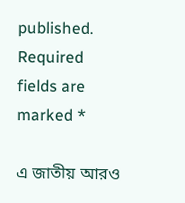published. Required fields are marked *

এ জাতীয় আরও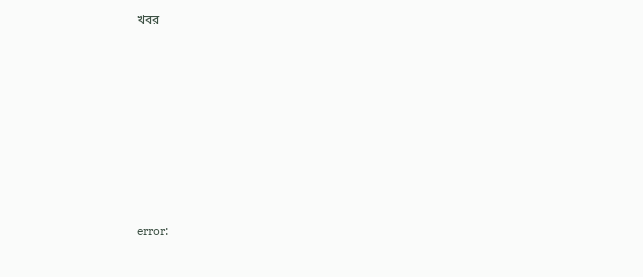খবর















error: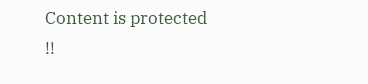Content is protected !!